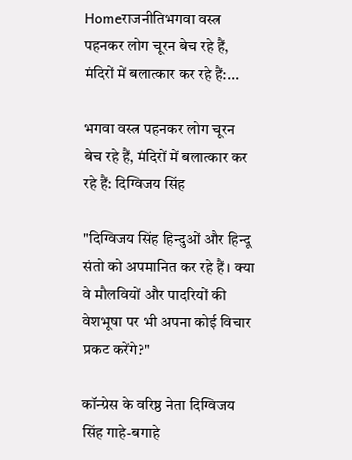Homeराजनीतिभगवा वस्त्र पहनकर लोग चूरन बेच रहे हैं, मंदिरों में बलात्कार कर रहे हैं:...

भगवा वस्त्र पहनकर लोग चूरन बेच रहे हैं, मंदिरों में बलात्कार कर रहे हैं: दिग्विजय सिंह

"दिग्विजय सिंह हिन्दुओं और हिन्दू संतो को अपमानित कर रहे हैं। क्या वे मौलवियों और पादरियों की वेशभूषा पर भी अपना कोई विचार प्रकट करेंगे?"

कॉन्ग्रेस के वरिष्ठ नेता दिग्विजय सिंह गाहे-बगाहे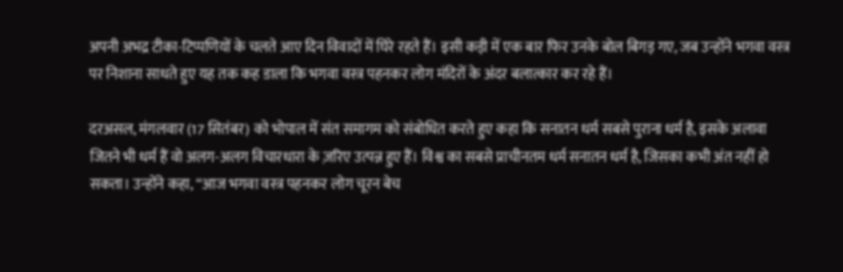अपनी अभद्र टीका-टिप्पणियों के चलते आए दिन विवादों में घिरे रहते हैं। इसी कड़ी में एक बार फिर उनके बोल बिगड़ गए, जब उन्होंने भगवा वस्त्र पर निशाना साधते हुए यह तक कह डाला कि भगवा वस्त्र पहनकर लोग मंदिरों के अंदर बलात्कार कर रहे हैं।

दरअसल, मंगलवार (17 सितंबर) को भोपाल में संत समागम को संबोधित करते हुए कहा कि सनातन धर्म सबसे पुराना धर्म है, इसके अलावा जितने भी धर्म हैं वो अलग-अलग विचारधारा के ज़रिए उत्पन्न हुए हैं। विश्व का सबसे प्राचीनतम धर्म सनातन धर्म है, जिसका कभी अंत नहीं हो सकता। उन्होंने कहा, “आज भगवा वस्त्र पहनकर लोग चूरन बेच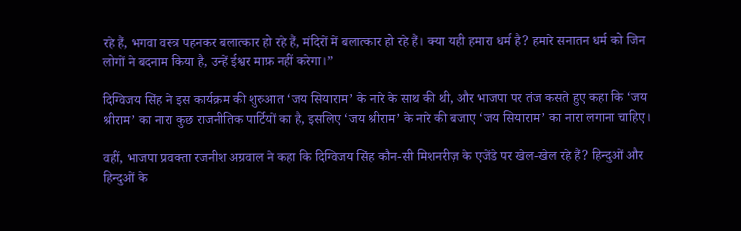रहे हैं, भगवा वस्त्र पहनकर बलात्कार हो रहे हैं, मंदिरों में बलात्कार हो रहे हैं। क्या यही हमारा धर्म है? हमारे सनातन धर्म को जिन लोगों ने बदनाम किया है, उन्हें ईश्वर माफ़ नहीं करेगा।”

दिग्विजय सिंह ने इस कार्यक्रम की शुरुआत ‘जय सियाराम’ के नारे के साथ की थी, और भाजपा पर तंज कसते हुए कहा कि ‘जय श्रीराम’ का नारा कुछ राजनीतिक पार्टियों का है, इसलिए ‘जय श्रीराम’ के नारे की बजाए ‘जय सियाराम’ का नारा लगाना चाहिए।

वहीं, भाजपा प्रवक्ता रजनीश अग्रवाल ने कहा कि दिग्विजय सिंह कौन-सी मिशनरीज़ के एजेंडे पर खेल-खेल रहे हैं? हिन्दुओं और हिन्दुओं के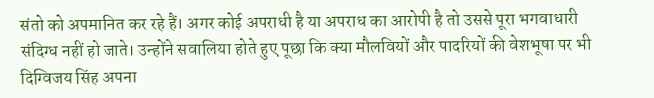संतो को अपमानित कर रहे हैं। अगर कोई अपराधी है या अपराध का आरोपी है तो उससे पूरा भगवाधारी संदिग्ध नहीं हो जाते। उन्होंने सवालिया होते हुए पूछा कि क्या मौलवियों और पादरियों की वेशभूषा पर भी दिग्विजय सिंह अपना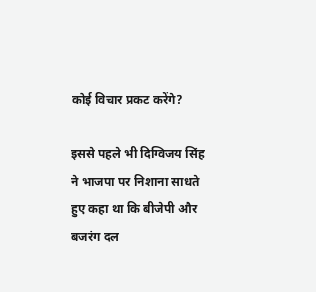कोई विचार प्रकट करेंगे?

इससे पहले भी दिग्विजय सिंह ने भाजपा पर निशाना साधते हुए कहा था कि बीजेपी और बजरंग दल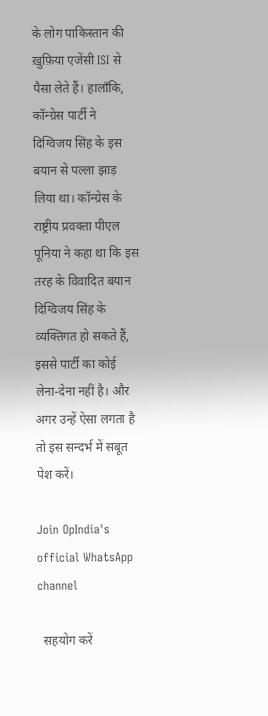के लोग पाकिस्तान की ख़ुफ़िया एजेंसी ISI से पैसा लेते हैं। हालाँकि, कॉन्ग्रेस पार्टी ने दिग्विजय सिंह के इस बयान से पल्ला झाड़ लिया था। कॉन्ग्रेस के राष्ट्रीय प्रवक्ता पीएल पूनिया ने कहा था कि इस तरह के विवादित बयान दिग्विजय सिंह के व्यक्तिगत हो सकते हैं, इससे पार्टी का कोई लेना-देना नहीं है। और अगर उन्हें ऐसा लगता है तो इस सन्दर्भ में सबूत पेश करें।

Join OpIndia's official WhatsApp channel

  सहयोग करें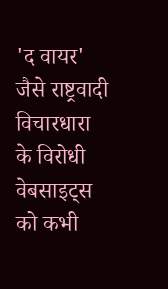'द वायर' जैसे राष्ट्रवादी विचारधारा के विरोधी वेबसाइट्स को कभी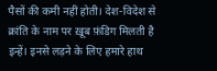पैसों की कमी नहीं होती। देश-विदेश से क्रांति के नाम पर ख़ूब फ़ंडिग मिलती है इन्हें। इनसे लड़ने के लिए हमारे हाथ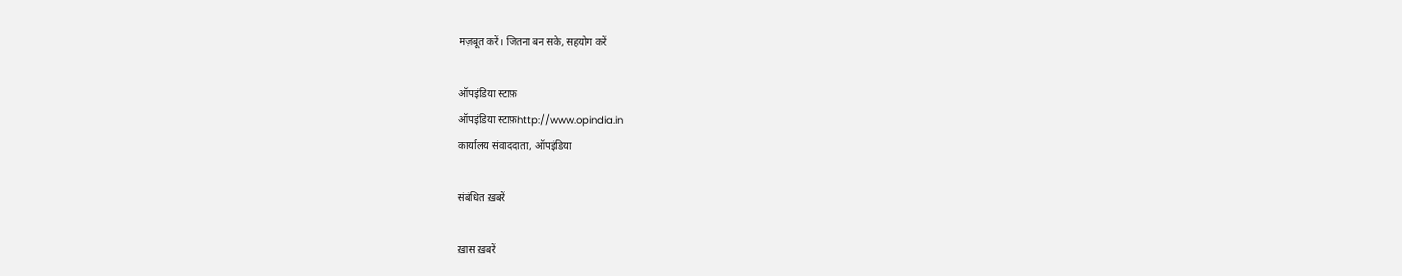मज़बूत करें। जितना बन सके, सहयोग करें

ऑपइंडिया स्टाफ़
ऑपइंडिया स्टाफ़http://www.opindia.in
कार्यालय संवाददाता, ऑपइंडिया

संबंधित ख़बरें

ख़ास ख़बरें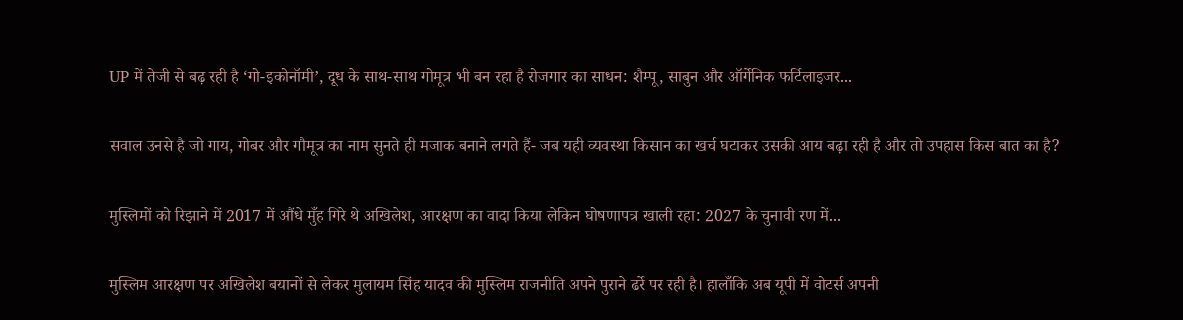UP में तेजी से बढ़ रही है ‘गो-इकोनॉमी’, दूध के साथ-साथ गोमूत्र भी बन रहा है रोजगार का साधन: शैम्पू, साबुन और ऑर्गेनिक फर्टिलाइजर...

सवाल उनसे है जो गाय, गोबर और गौमूत्र का नाम सुनते ही मजाक बनाने लगते हैं- जब यही व्यवस्था किसान का खर्च घटाकर उसकी आय बढ़ा रही है और तो उपहास किस बात का है?

मुस्लिमों को रिझाने में 2017 में औंधे मुँह गिरे थे अखिलेश, आरक्षण का वादा किया लेकिन घोषणापत्र खाली रहा: 2027 के चुनावी रण में...

मुस्लिम आरक्षण पर अखिलेश बयानों से लेकर मुलायम सिंह यादव की मुस्लिम राजनीति अपने पुराने ढर्रे पर रही है। हालाँकि अब यूपी में वोटर्स अपनी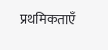प्रथमिकताएँ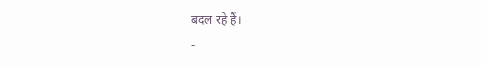बदल रहे हैं।
-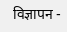विज्ञापन -